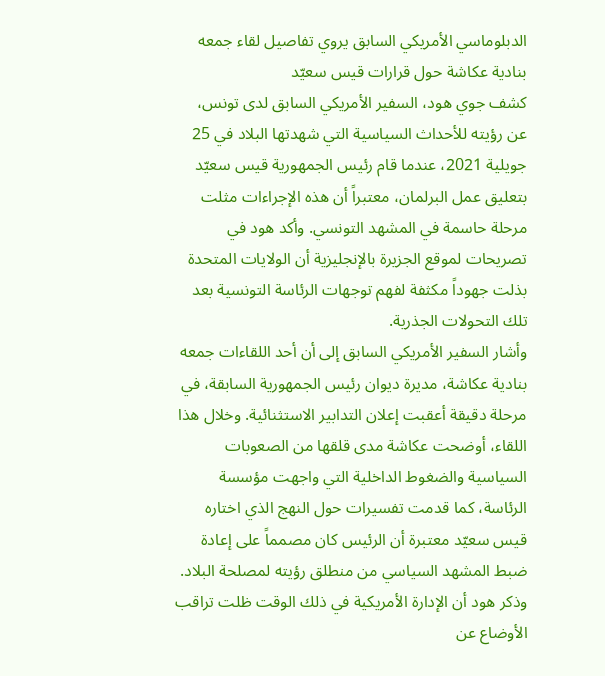الدبلوماسي الأمريكي السابق يروي تفاصيل لقاء جمعه بنادية عكاشة حول قرارات قيس سعيّد
كشف جوي هود، السفير الأمريكي السابق لدى تونس، عن رؤيته للأحداث السياسية التي شهدتها البلاد في 25 جويلية 2021، عندما قام رئيس الجمهورية قيس سعيّد بتعليق عمل البرلمان، معتبراً أن هذه الإجراءات مثلت مرحلة حاسمة في المشهد التونسي. وأكد هود في تصريحات لموقع الجزيرة بالإنجليزية أن الولايات المتحدة بذلت جهوداً مكثفة لفهم توجهات الرئاسة التونسية بعد تلك التحولات الجذرية.
وأشار السفير الأمريكي السابق إلى أن أحد اللقاءات جمعه بنادية عكاشة، مديرة ديوان رئيس الجمهورية السابقة، في مرحلة دقيقة أعقبت إعلان التدابير الاستثنائية. وخلال هذا اللقاء، أوضحت عكاشة مدى قلقها من الصعوبات السياسية والضغوط الداخلية التي واجهت مؤسسة الرئاسة، كما قدمت تفسيرات حول النهج الذي اختاره قيس سعيّد معتبرة أن الرئيس كان مصمماً على إعادة ضبط المشهد السياسي من منطلق رؤيته لمصلحة البلاد.
وذكر هود أن الإدارة الأمريكية في ذلك الوقت ظلت تراقب الأوضاع عن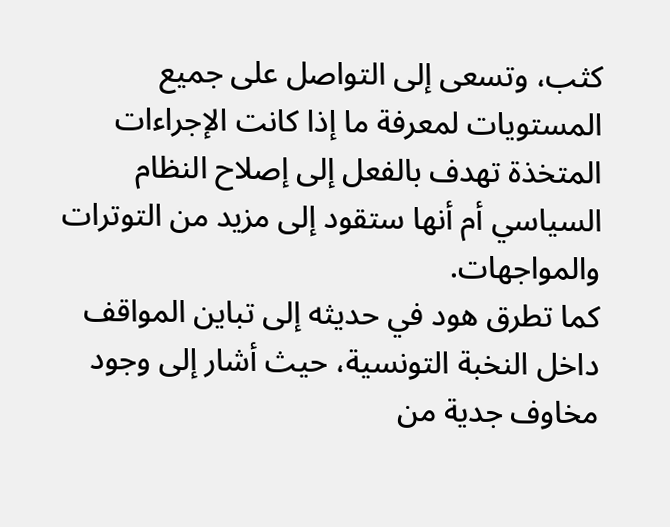كثب، وتسعى إلى التواصل على جميع المستويات لمعرفة ما إذا كانت الإجراءات المتخذة تهدف بالفعل إلى إصلاح النظام السياسي أم أنها ستقود إلى مزيد من التوترات والمواجهات.
كما تطرق هود في حديثه إلى تباين المواقف داخل النخبة التونسية، حيث أشار إلى وجود مخاوف جدية من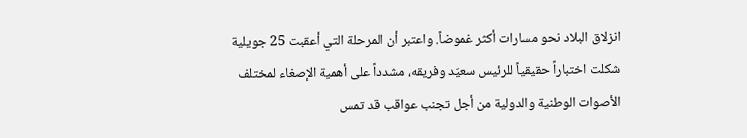انزلاق البلاد نحو مسارات أكثر غموضاً. واعتبر أن المرحلة التي أعقبت 25 جويلية شكلت اختباراً حقيقياً للرئيس سعيّد وفريقه، مشدداً على أهمية الإصغاء لمختلف الأصوات الوطنية والدولية من أجل تجنب عواقب قد تمس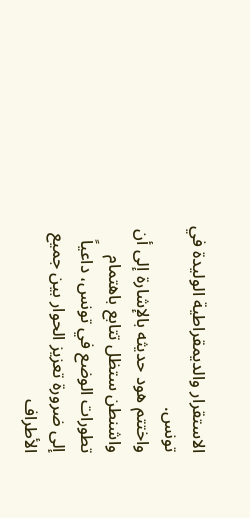الاستقرار والديمقراطية الوليدة في تونس.
واختتم هود حديثه بالإشارة إلى أن واشنطن ستظل تتابع باهتمام تطورات الوضع في تونس، داعياً إلى ضرورة تعزيز الحوار بين جميع الأطراف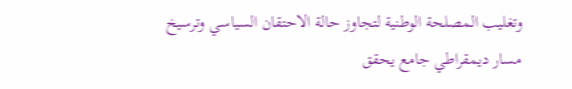وتغليب المصلحة الوطنية لتجاوز حالة الاحتقان السياسي وترسيخ مسار ديمقراطي جامع يحقق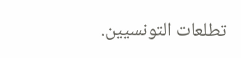تطلعات التونسيين.